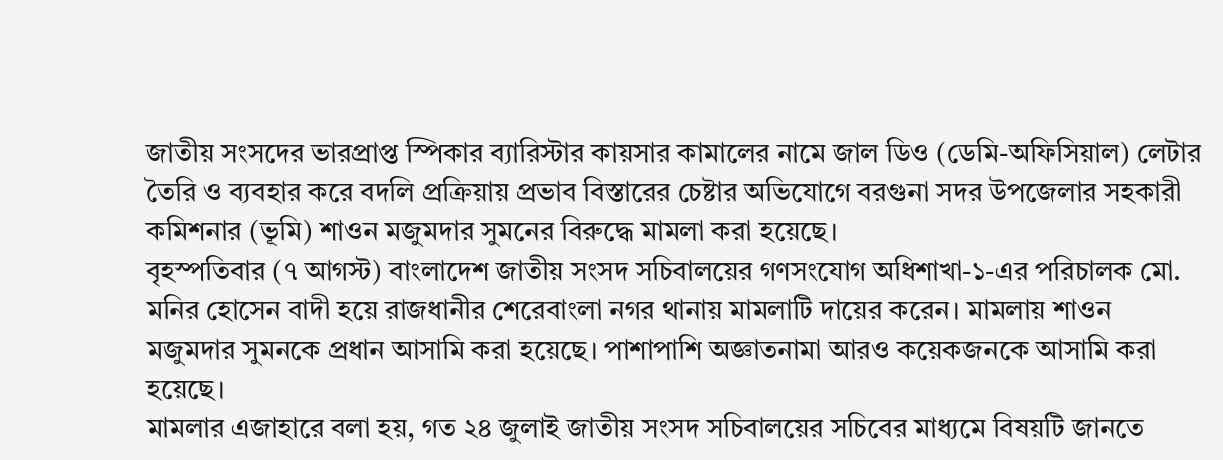জাতীয় সংসদের ভারপ্রাপ্ত স্পিকার ব্যারিস্টার কায়সার কামালের নামে জাল ডিও (ডেমি-অফিসিয়াল) লেটার তৈরি ও ব্যবহার করে বদলি প্রক্রিয়ায় প্রভাব বিস্তারের চেষ্টার অভিযোগে বরগুনা সদর উপজেলার সহকারী কমিশনার (ভূমি) শাওন মজুমদার সুমনের বিরুদ্ধে মামলা করা হয়েছে।
বৃহস্পতিবার (৭ আগস্ট) বাংলাদেশ জাতীয় সংসদ সচিবালয়ের গণসংযোগ অধিশাখা-১-এর পরিচালক মো. মনির হোসেন বাদী হয়ে রাজধানীর শেরেবাংলা নগর থানায় মামলাটি দায়ের করেন। মামলায় শাওন মজুমদার সুমনকে প্রধান আসামি করা হয়েছে। পাশাপাশি অজ্ঞাতনামা আরও কয়েকজনকে আসামি করা হয়েছে।
মামলার এজাহারে বলা হয়, গত ২৪ জুলাই জাতীয় সংসদ সচিবালয়ের সচিবের মাধ্যমে বিষয়টি জানতে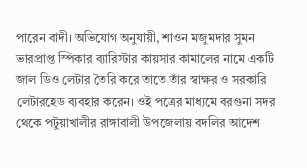পারেন বাদী। অভিযোগ অনুযায়ী, শাওন মজুমদার সুমন ভারপ্রাপ্ত স্পিকার ব্যারিস্টার কায়সার কামালের নামে একটি জাল ডিও লেটার তৈরি করে তাতে তাঁর স্বাক্ষর ও সরকারি লেটারহেড ব্যবহার করেন। ওই পত্রের মাধ্যমে বরগুনা সদর থেকে পটুয়াখালীর রাঙ্গাবালী উপজেলায় বদলির আদেশ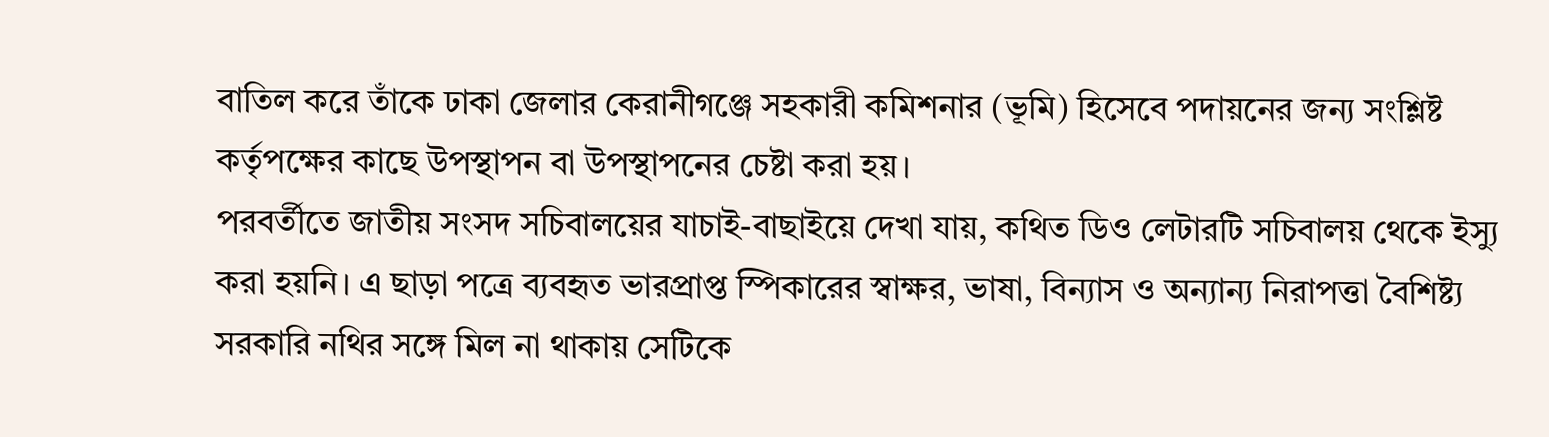বাতিল করে তাঁকে ঢাকা জেলার কেরানীগঞ্জে সহকারী কমিশনার (ভূমি) হিসেবে পদায়নের জন্য সংশ্লিষ্ট কর্তৃপক্ষের কাছে উপস্থাপন বা উপস্থাপনের চেষ্টা করা হয়।
পরবর্তীতে জাতীয় সংসদ সচিবালয়ের যাচাই-বাছাইয়ে দেখা যায়, কথিত ডিও লেটারটি সচিবালয় থেকে ইস্যু করা হয়নি। এ ছাড়া পত্রে ব্যবহৃত ভারপ্রাপ্ত স্পিকারের স্বাক্ষর, ভাষা, বিন্যাস ও অন্যান্য নিরাপত্তা বৈশিষ্ট্য সরকারি নথির সঙ্গে মিল না থাকায় সেটিকে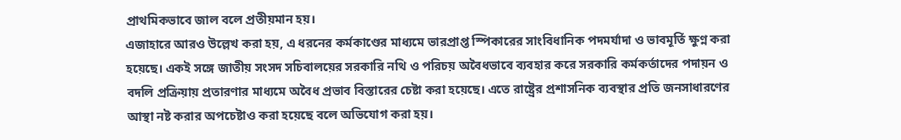প্রাথমিকভাবে জাল বলে প্রতীয়মান হয়।
এজাহারে আরও উল্লেখ করা হয়, এ ধরনের কর্মকাণ্ডের মাধ্যমে ভারপ্রাপ্ত স্পিকারের সাংবিধানিক পদমর্যাদা ও ভাবমূর্তি ক্ষুণ্ন করা হয়েছে। একই সঙ্গে জাতীয় সংসদ সচিবালয়ের সরকারি নথি ও পরিচয় অবৈধভাবে ব্যবহার করে সরকারি কর্মকর্তাদের পদায়ন ও বদলি প্রক্রিয়ায় প্রতারণার মাধ্যমে অবৈধ প্রভাব বিস্তারের চেষ্টা করা হয়েছে। এতে রাষ্ট্রের প্রশাসনিক ব্যবস্থার প্রতি জনসাধারণের আস্থা নষ্ট করার অপচেষ্টাও করা হয়েছে বলে অভিযোগ করা হয়।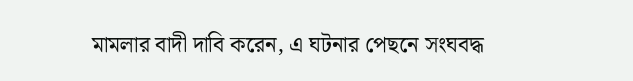মামলার বাদী দাবি করেন, এ ঘটনার পেছনে সংঘবদ্ধ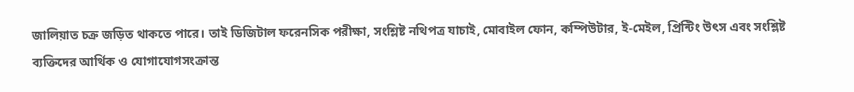জালিয়াত চক্র জড়িত থাকতে পারে। তাই ডিজিটাল ফরেনসিক পরীক্ষা, সংশ্লিষ্ট নথিপত্র যাচাই, মোবাইল ফোন, কম্পিউটার, ই-মেইল, প্রিন্টিং উৎস এবং সংশ্লিষ্ট ব্যক্তিদের আর্থিক ও যোগাযোগসংক্রান্ত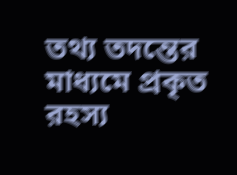তথ্য তদন্তের মাধ্যমে প্রকৃত রহস্য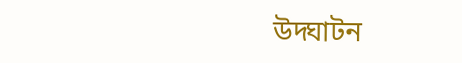উদ্ঘাটন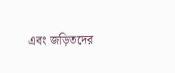এবং জড়িতদের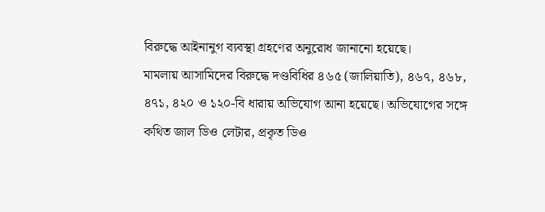বিরুদ্ধে আইনানুগ ব্যবস্থা গ্রহণের অনুরোধ জানানো হয়েছে।
মামলায় আসামিদের বিরুদ্ধে দণ্ডবিধির ৪৬৫ (জালিয়াতি), ৪৬৭, ৪৬৮, ৪৭১, ৪২০ ও ১২০-বি ধারায় অভিযোগ আনা হয়েছে। অভিযোগের সঙ্গে কথিত জাল ডিও লেটার, প্রকৃত ডিও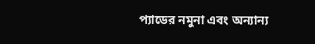প্যাডের নমুনা এবং অন্যান্য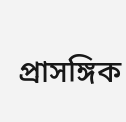প্রাসঙ্গিক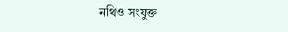নথিও সংযুক্ত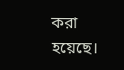করা হয়েছে।